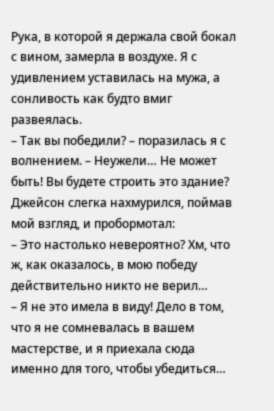Рука, в которой я держала свой бокал с вином, замерла в воздухе. Я с удивлением уставилась на мужа, а сонливость как будто вмиг развеялась.
– Так вы победили? – поразилась я с волнением. – Неужели… Не может быть! Вы будете строить это здание?
Джейсон слегка нахмурился, поймав мой взгляд, и пробормотал:
– Это настолько невероятно? Хм, что ж, как оказалось, в мою победу действительно никто не верил…
– Я не это имела в виду! Дело в том, что я не сомневалась в вашем мастерстве, и я приехала сюда именно для того, чтобы убедиться…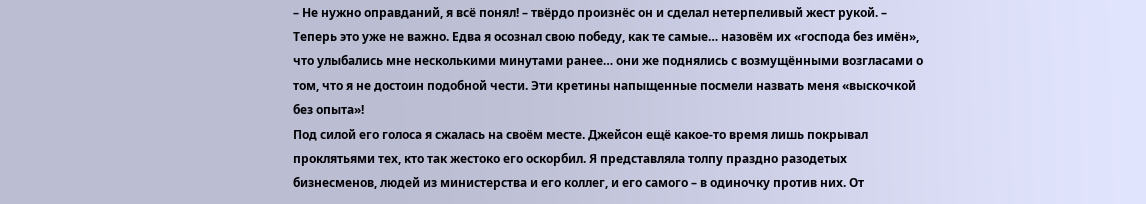– Не нужно оправданий, я всё понял! – твёрдо произнёс он и сделал нетерпеливый жест рукой. – Теперь это уже не важно. Едва я осознал свою победу, как те самые… назовём их «господа без имён», что улыбались мне несколькими минутами ранее… они же поднялись с возмущёнными возгласами о том, что я не достоин подобной чести. Эти кретины напыщенные посмели назвать меня «выскочкой без опыта»!
Под силой его голоса я сжалась на своём месте. Джейсон ещё какое-то время лишь покрывал проклятьями тех, кто так жестоко его оскорбил. Я представляла толпу праздно разодетых бизнесменов, людей из министерства и его коллег, и его самого – в одиночку против них. От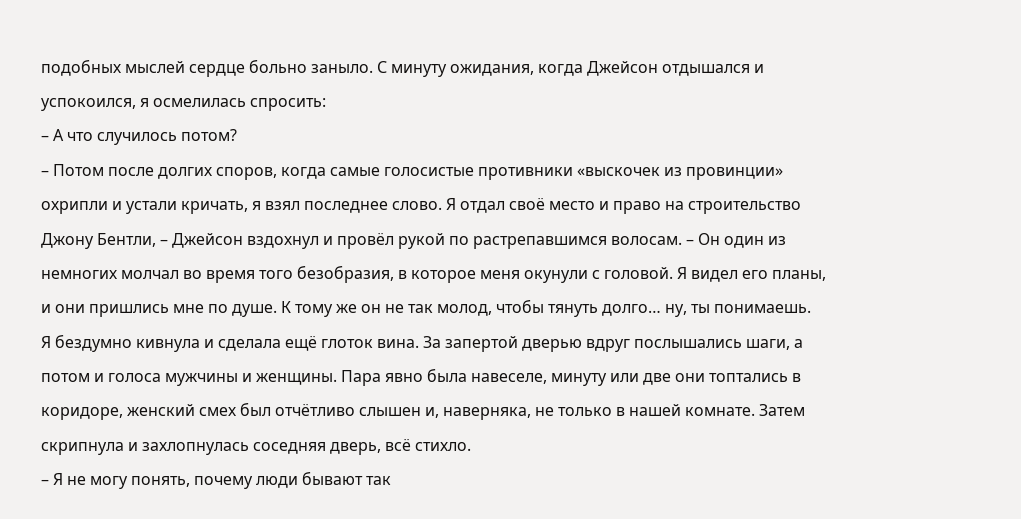подобных мыслей сердце больно заныло. С минуту ожидания, когда Джейсон отдышался и успокоился, я осмелилась спросить:
– А что случилось потом?
– Потом после долгих споров, когда самые голосистые противники «выскочек из провинции» охрипли и устали кричать, я взял последнее слово. Я отдал своё место и право на строительство Джону Бентли, – Джейсон вздохнул и провёл рукой по растрепавшимся волосам. – Он один из немногих молчал во время того безобразия, в которое меня окунули с головой. Я видел его планы, и они пришлись мне по душе. К тому же он не так молод, чтобы тянуть долго… ну, ты понимаешь.
Я бездумно кивнула и сделала ещё глоток вина. За запертой дверью вдруг послышались шаги, а потом и голоса мужчины и женщины. Пара явно была навеселе, минуту или две они топтались в коридоре, женский смех был отчётливо слышен и, наверняка, не только в нашей комнате. Затем скрипнула и захлопнулась соседняя дверь, всё стихло.
– Я не могу понять, почему люди бывают так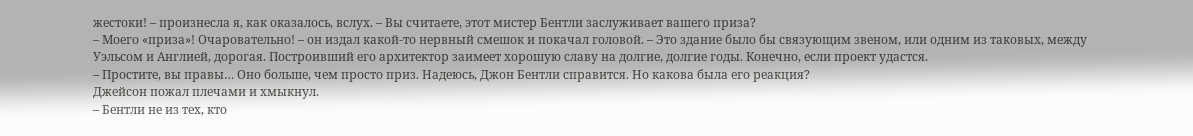жестоки! – произнесла я, как оказалось, вслух. – Вы считаете, этот мистер Бентли заслуживает вашего приза?
– Моего «приза»! Очаровательно! – он издал какой-то нервный смешок и покачал головой. – Это здание было бы связующим звеном, или одним из таковых, между Уэльсом и Англией, дорогая. Построивший его архитектор заимеет хорошую славу на долгие, долгие годы. Конечно, если проект удастся.
– Простите, вы правы… Оно больше, чем просто приз. Надеюсь, Джон Бентли справится. Но какова была его реакция?
Джейсон пожал плечами и хмыкнул.
– Бентли не из тех, кто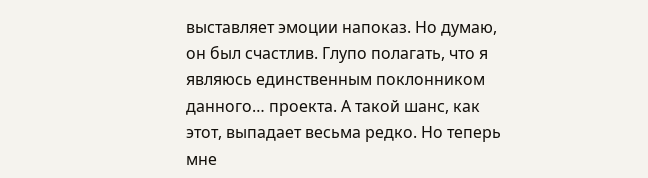выставляет эмоции напоказ. Но думаю, он был счастлив. Глупо полагать, что я являюсь единственным поклонником данного… проекта. А такой шанс, как этот, выпадает весьма редко. Но теперь мне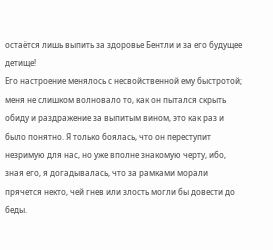остаётся лишь выпить за здоровье Бентли и за его будущее детище!
Его настроение менялось с несвойственной ему быстротой; меня не слишком волновало то, как он пытался скрыть обиду и раздражение за выпитым вином, это как раз и было понятно. Я только боялась, что он переступит незримую для нас, но уже вполне знакомую черту, ибо, зная его, я догадывалась, что за рамками морали прячется некто, чей гнев или злость могли бы довести до беды.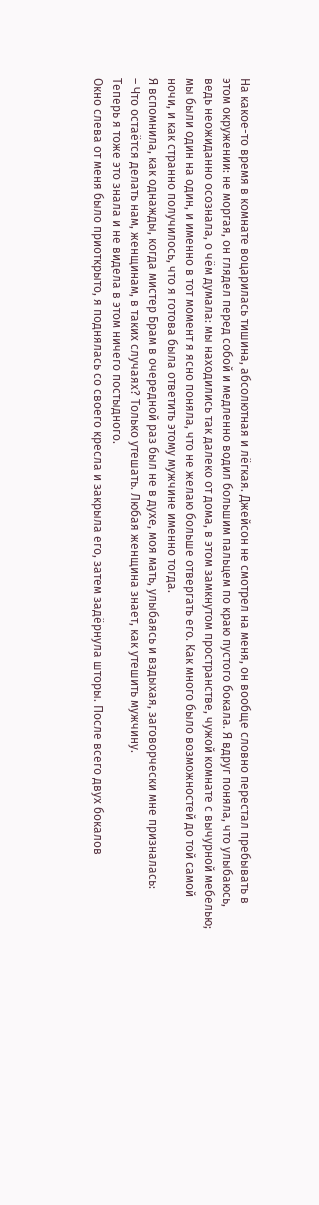На какое-то время в комнате воцарилась тишина, абсолютная и лёгкая. Джейсон не смотрел на меня, он вообще словно перестал пребывать в этом окружении: не моргая, он глядел перед собой и медленно водил большим пальцем по краю пустого бокала. Я вдруг поняла, что улыбаюсь, ведь неожиданно осознала, о чём думала: мы находились так далеко от дома, в этом замкнутом пространстве, чужой комнате с вычурной мебелью; мы были один на один, и именно в тот момент я ясно поняла, что не желаю больше отвергать его. Как много было возможностей до той самой ночи, и как странно получилось, что я готова была ответить этому мужчине именно тогда.
Я вспомнила, как однажды, когда мистер Брам в очередной раз был не в духе, моя мать, улыбаясь и вздыхая, заговорчески мне призналась:
– Что остаётся делать нам, женщинам, в таких случаях? Только утешать. Любая женщина знает, как утешить мужчину.
Теперь я тоже это знала и не видела в этом ничего постыдного.
Окно слева от меня было приоткрыто, я поднялась со своего кресла и закрыла его, затем задёрнула шторы. После всего двух бокалов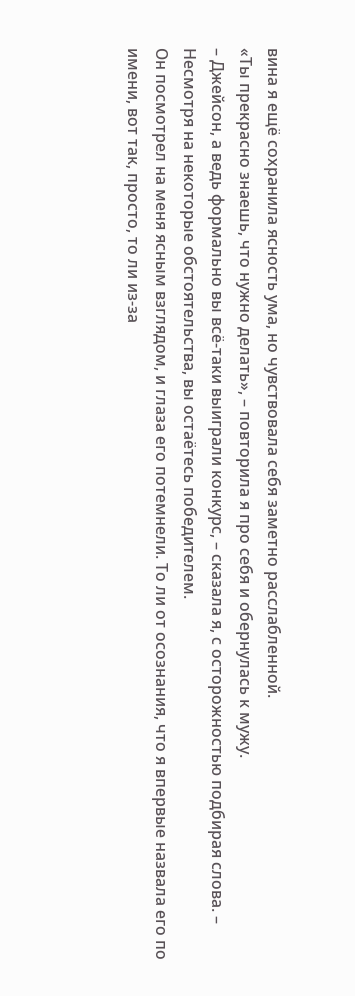вина я ещё сохранила ясность ума, но чувствовала себя заметно расслабленной.
«Ты прекрасно знаешь, что нужно делать», – повторила я про себя и обернулась к мужу.
– Джейсон, а ведь формально вы всё-таки выиграли конкурс, – сказала я, с осторожностью подбирая слова. – Несмотря на некоторые обстоятельства, вы остаётесь победителем.
Он посмотрел на меня ясным взглядом, и глаза его потемнели. То ли от осознания, что я впервые назвала его по имени, вот так, просто, то ли из-за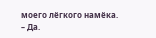моего лёгкого намёка.
– Да.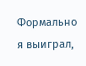Формально я выиграл,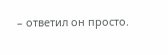– ответил он просто.